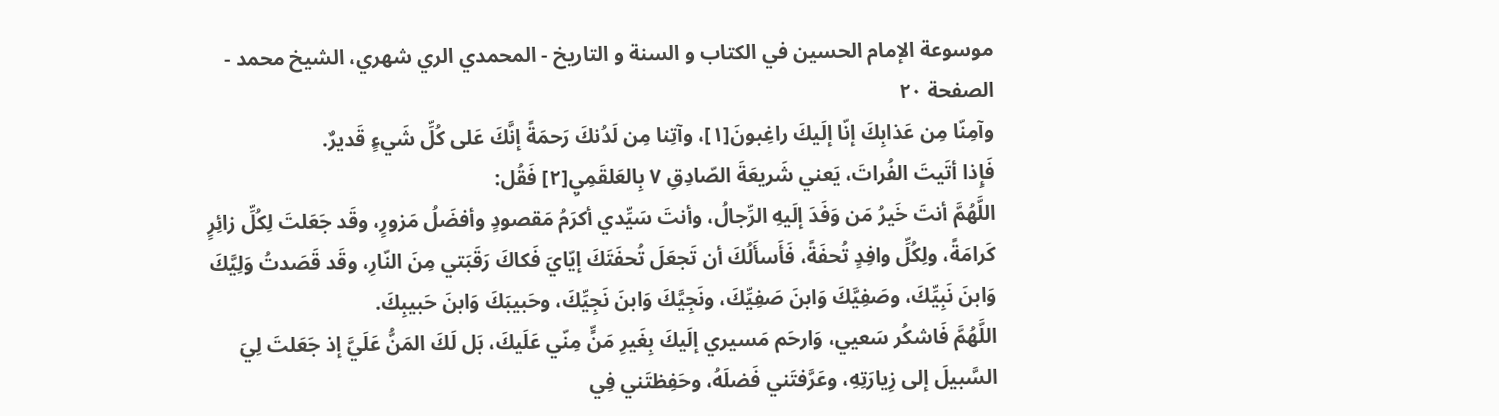موسوعة الإمام الحسين في الكتاب و السنة و التاريخ - المحمدي الري شهري، الشيخ محمد - الصفحة ٢٠
وآمِنّا مِن عَذابِكَ إنّا إلَيكَ راغِبونَ[١]، وآتِنا مِن لَدُنكَ رَحمَةً إنَّكَ عَلى كُلِّ شَيءٍ قَديرٌ.
فَإِذا أتَيتَ الفُراتَ، يَعني شَريعَةَ الصّادِقِ ٧ بِالعَلقَمِيِ[٢] فَقُل:
اللَّهُمَّ أنتَ خَيرُ مَن وَفَدَ إلَيهِ الرِّجالُ، وأنتَ سَيِّدي أكرَمُ مَقصودٍ وأفضَلُ مَزورٍ، وقَد جَعَلتَ لِكُلِّ زائِرٍ كَرامَةً، ولِكُلِّ وافِدٍ تُحفَةً، فَأَسأَلُكَ أن تَجعَلَ تُحفَتَكَ إيّايَ فَكاكَ رَقَبَتي مِنَ النّارِ، وقَد قَصَدتُ وَلِيَّكَ وَابنَ نَبِيِّكَ، وصَفِيَّكَ وَابنَ صَفِيِّكَ، ونَجِيَّكَ وَابنَ نَجِيِّكَ، وحَبيبَكَ وَابنَ حَبيبِكَ.
اللَّهُمَّ فَاشكُر سَعيي، وَارحَم مَسيري إلَيكَ بِغَيرِ مَنٍّ مِنّي عَلَيكَ، بَل لَكَ المَنُّ عَلَيَّ إذ جَعَلتَ لِيَ السَّبيلَ إلى زِيارَتِهِ، وعَرَّفتَني فَضلَهُ، وحَفِظتَني فِي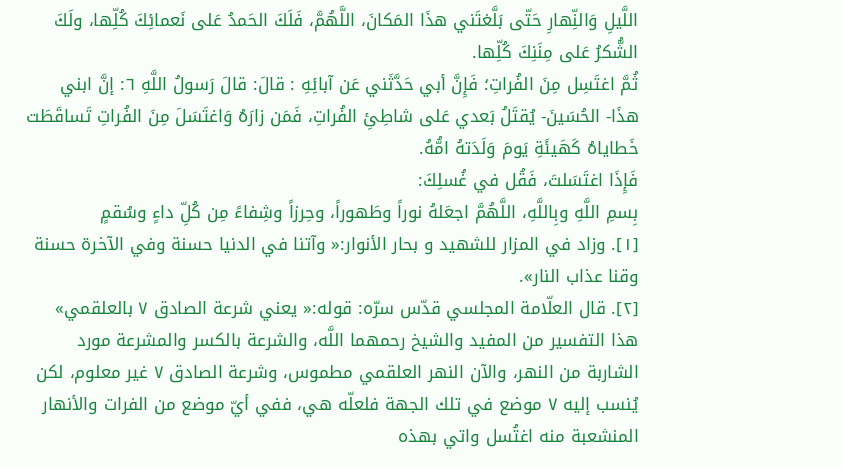اللَّيلِ وَالنِّهارِ حَتّى بَلَّغتَني هذَا المَكانَ، اللَّهُمَّ، فَلَكَ الحَمدُ عَلى نَعمائِكَ كُلِّها، ولَكَ الشُّكرُ عَلى مِنَنِكَ كُلِّها.
ثُمَّ اغتَسِل مِنَ الفُراتِ؛ فَإِنَّ أبي حَدَّثَني عَن آبائِهِ : قالَ: قالَ رَسولُ اللَّهِ ٦: إنَّ ابني هذَا- الحُسَينَ- يُقتَلُ بَعدي عَلى شاطِئِ الفُراتِ، فَمَن زارَهُ وَاغتَسَلَ مِنَ الفُراتِ تَساقَطَت خَطاياهُ كَهَيئَةِ يَومَ وَلَدَتهُ امُّهُ.
فَإِذَا اغتَسَلتَ، فَقُل في غُسلِكَ:
بِسمِ اللَّهِ وبِاللَّهِ، اللَّهُمَّ اجعَلهُ نوراً وطَهوراً، وحِرزاً وشِفاءً مِن كُلِّ داءٍ وسُقمٍ
[١]. وزاد في المزار للشهيد و بحار الأنوار:« وآتنا في الدنيا حسنة وفي الآخرة حسنة وقنا عذاب النار».
[٢]. قال العلّامة المجلسي قدّس سرّه: قوله:« يعني شرعة الصادق ٧ بالعلقمي» هذا التفسير من المفيد والشيخ رحمهما اللَّه، والشرعة بالكسر والمشرعة مورد الشاربة من النهر، والآن النهر العلقمي مطموس، وشرعة الصادق ٧ غير معلوم، لكن يُنسب إليه ٧ موضع في تلك الجهة فلعلّه هي، ففي أيّ موضع من الفرات والأنهار المنشعبة منه اغتُسل واتي بهذه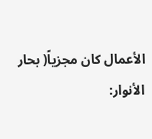الأعمال كان مجزياً( بحار الأنوار: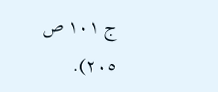ج ١٠١ ص ٢٠٥).